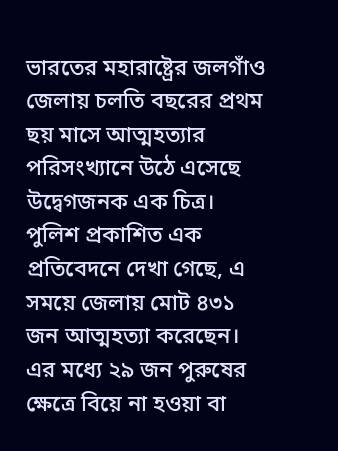ভারতের মহারাষ্ট্রের জলগাঁও জেলায় চলতি বছরের প্রথম ছয় মাসে আত্মহত্যার পরিসংখ্যানে উঠে এসেছে উদ্বেগজনক এক চিত্র। পুলিশ প্রকাশিত এক প্রতিবেদনে দেখা গেছে, এ সময়ে জেলায় মোট ৪৩১ জন আত্মহত্যা করেছেন। এর মধ্যে ২৯ জন পুরুষের ক্ষেত্রে বিয়ে না হওয়া বা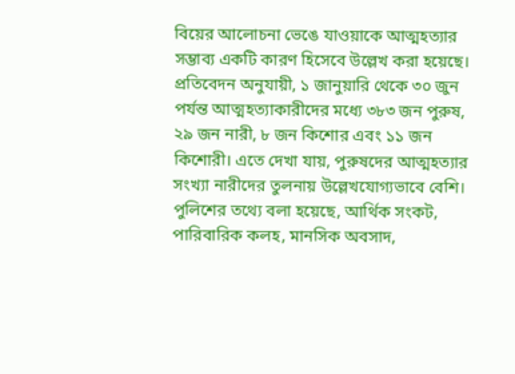বিয়ের আলোচনা ভেঙে যাওয়াকে আত্মহত্যার সম্ভাব্য একটি কারণ হিসেবে উল্লেখ করা হয়েছে।
প্রতিবেদন অনুযায়ী, ১ জানুয়ারি থেকে ৩০ জুন পর্যন্ত আত্মহত্যাকারীদের মধ্যে ৩৮৩ জন পুরুষ, ২৯ জন নারী, ৮ জন কিশোর এবং ১১ জন কিশোরী। এতে দেখা যায়, পুরুষদের আত্মহত্যার সংখ্যা নারীদের তুলনায় উল্লেখযোগ্যভাবে বেশি।
পুলিশের তথ্যে বলা হয়েছে, আর্থিক সংকট, পারিবারিক কলহ, মানসিক অবসাদ,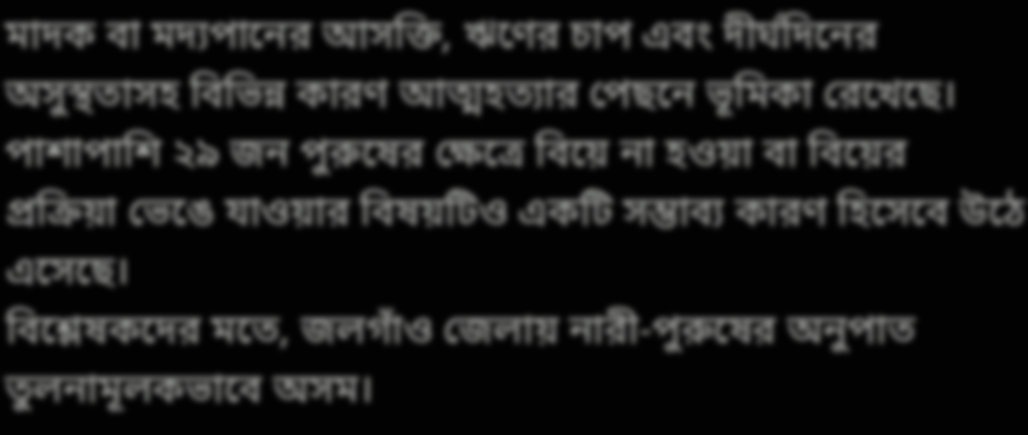মাদক বা মদ্যপানের আসক্তি, ঋণের চাপ এবং দীর্ঘদিনের অসুস্থতাসহ বিভিন্ন কারণ আত্মহত্যার পেছনে ভূমিকা রেখেছে। পাশাপাশি ২৯ জন পুরুষের ক্ষেত্রে বিয়ে না হওয়া বা বিয়ের প্রক্রিয়া ভেঙে যাওয়ার বিষয়টিও একটি সম্ভাব্য কারণ হিসেবে উঠে এসেছে।
বিশ্লেষকদের মতে, জলগাঁও জেলায় নারী-পুরুষের অনুপাত তুলনামূলকভাবে অসম।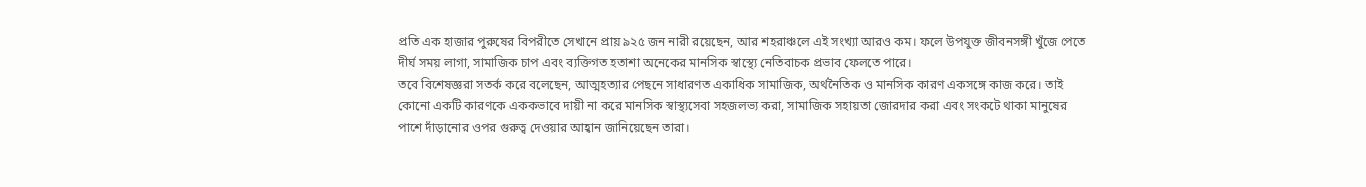প্রতি এক হাজার পুরুষের বিপরীতে সেখানে প্রায় ৯২৫ জন নারী রয়েছেন, আর শহরাঞ্চলে এই সংখ্যা আরও কম। ফলে উপযুক্ত জীবনসঙ্গী খুঁজে পেতে দীর্ঘ সময় লাগা, সামাজিক চাপ এবং ব্যক্তিগত হতাশা অনেকের মানসিক স্বাস্থ্যে নেতিবাচক প্রভাব ফেলতে পারে।
তবে বিশেষজ্ঞরা সতর্ক করে বলেছেন, আত্মহত্যার পেছনে সাধারণত একাধিক সামাজিক, অর্থনৈতিক ও মানসিক কারণ একসঙ্গে কাজ করে। তাই কোনো একটি কারণকে এককভাবে দায়ী না করে মানসিক স্বাস্থ্যসেবা সহজলভ্য করা, সামাজিক সহায়তা জোরদার করা এবং সংকটে থাকা মানুষের পাশে দাঁড়ানোর ওপর গুরুত্ব দেওয়ার আহ্বান জানিয়েছেন তারা।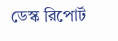ডেস্ক রিপোর্ট